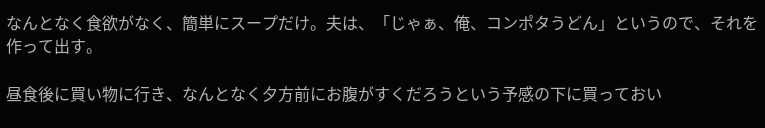なんとなく食欲がなく、簡単にスープだけ。夫は、「じゃぁ、俺、コンポタうどん」というので、それを作って出す。

昼食後に買い物に行き、なんとなく夕方前にお腹がすくだろうという予感の下に買っておい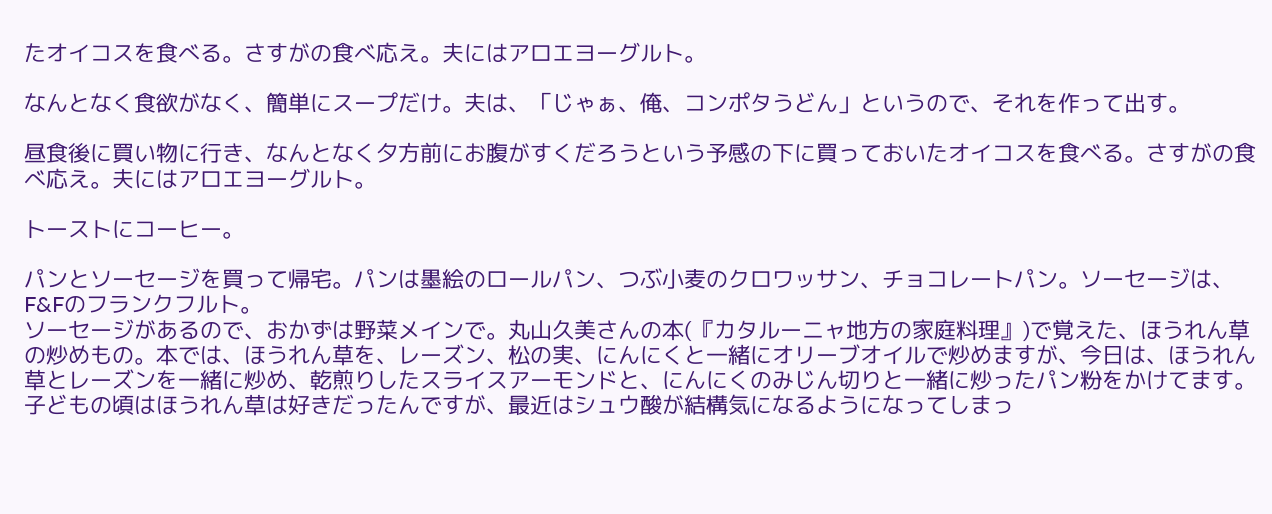たオイコスを食べる。さすがの食べ応え。夫にはアロエヨーグルト。

なんとなく食欲がなく、簡単にスープだけ。夫は、「じゃぁ、俺、コンポタうどん」というので、それを作って出す。

昼食後に買い物に行き、なんとなく夕方前にお腹がすくだろうという予感の下に買っておいたオイコスを食べる。さすがの食べ応え。夫にはアロエヨーグルト。

トーストにコーヒー。

パンとソーセージを買って帰宅。パンは墨絵のロールパン、つぶ小麦のクロワッサン、チョコレートパン。ソーセージは、F&Fのフランクフルト。
ソーセージがあるので、おかずは野菜メインで。丸山久美さんの本(『カタルーニャ地方の家庭料理』)で覚えた、ほうれん草の炒めもの。本では、ほうれん草を、レーズン、松の実、にんにくと一緒にオリーブオイルで炒めますが、今日は、ほうれん草とレーズンを一緒に炒め、乾煎りしたスライスアーモンドと、にんにくのみじん切りと一緒に炒ったパン粉をかけてます。
子どもの頃はほうれん草は好きだったんですが、最近はシュウ酸が結構気になるようになってしまっ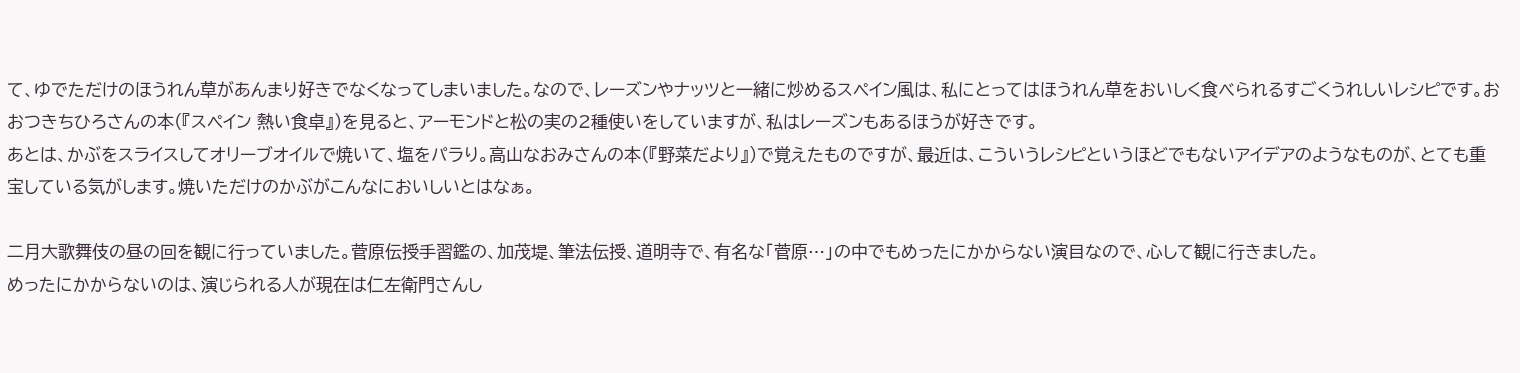て、ゆでただけのほうれん草があんまり好きでなくなってしまいました。なので、レーズンやナッツと一緒に炒めるスペイン風は、私にとってはほうれん草をおいしく食べられるすごくうれしいレシピです。おおつきちひろさんの本(『スペイン 熱い食卓』)を見ると、アーモンドと松の実の2種使いをしていますが、私はレーズンもあるほうが好きです。
あとは、かぶをスライスしてオリーブオイルで焼いて、塩をパラり。高山なおみさんの本(『野菜だより』)で覚えたものですが、最近は、こういうレシピというほどでもないアイデアのようなものが、とても重宝している気がします。焼いただけのかぶがこんなにおいしいとはなぁ。

二月大歌舞伎の昼の回を観に行っていました。菅原伝授手習鑑の、加茂堤、筆法伝授、道明寺で、有名な「菅原…」の中でもめったにかからない演目なので、心して観に行きました。
めったにかからないのは、演じられる人が現在は仁左衛門さんし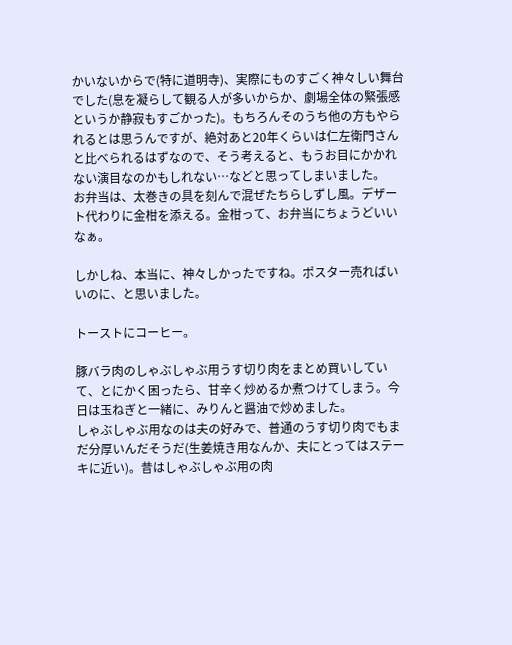かいないからで(特に道明寺)、実際にものすごく神々しい舞台でした(息を凝らして観る人が多いからか、劇場全体の緊張感というか静寂もすごかった)。もちろんそのうち他の方もやられるとは思うんですが、絶対あと20年くらいは仁左衛門さんと比べられるはずなので、そう考えると、もうお目にかかれない演目なのかもしれない…などと思ってしまいました。
お弁当は、太巻きの具を刻んで混ぜたちらしずし風。デザート代わりに金柑を添える。金柑って、お弁当にちょうどいいなぁ。

しかしね、本当に、神々しかったですね。ポスター売ればいいのに、と思いました。

トーストにコーヒー。

豚バラ肉のしゃぶしゃぶ用うす切り肉をまとめ買いしていて、とにかく困ったら、甘辛く炒めるか煮つけてしまう。今日は玉ねぎと一緒に、みりんと醤油で炒めました。
しゃぶしゃぶ用なのは夫の好みで、普通のうす切り肉でもまだ分厚いんだそうだ(生姜焼き用なんか、夫にとってはステーキに近い)。昔はしゃぶしゃぶ用の肉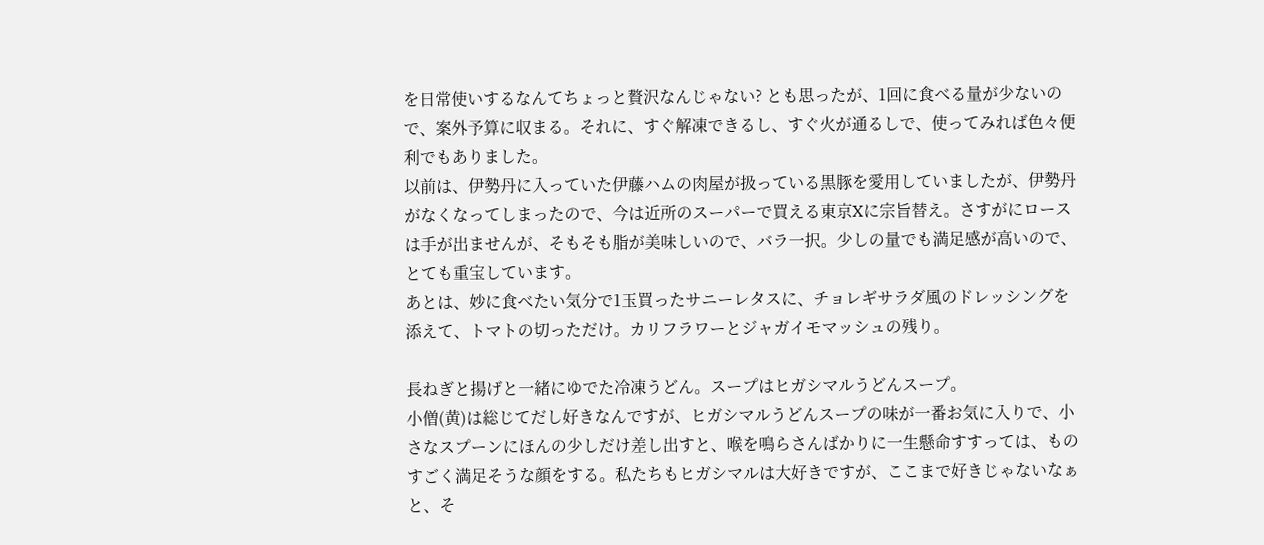を日常使いするなんてちょっと贅沢なんじゃない? とも思ったが、1回に食べる量が少ないので、案外予算に収まる。それに、すぐ解凍できるし、すぐ火が通るしで、使ってみれば色々便利でもありました。
以前は、伊勢丹に入っていた伊藤ハムの肉屋が扱っている黒豚を愛用していましたが、伊勢丹がなくなってしまったので、今は近所のスーパーで買える東京Xに宗旨替え。さすがにロースは手が出ませんが、そもそも脂が美味しいので、バラ一択。少しの量でも満足感が高いので、とても重宝しています。
あとは、妙に食べたい気分で1玉買ったサニーレタスに、チョレギサラダ風のドレッシングを添えて、トマトの切っただけ。カリフラワーとジャガイモマッシュの残り。

長ねぎと揚げと一緒にゆでた冷凍うどん。スープはヒガシマルうどんスープ。
小僧(黄)は総じてだし好きなんですが、ヒガシマルうどんスープの味が一番お気に入りで、小さなスプーンにほんの少しだけ差し出すと、喉を鳴らさんばかりに一生懸命すすっては、ものすごく満足そうな顔をする。私たちもヒガシマルは大好きですが、ここまで好きじゃないなぁと、そ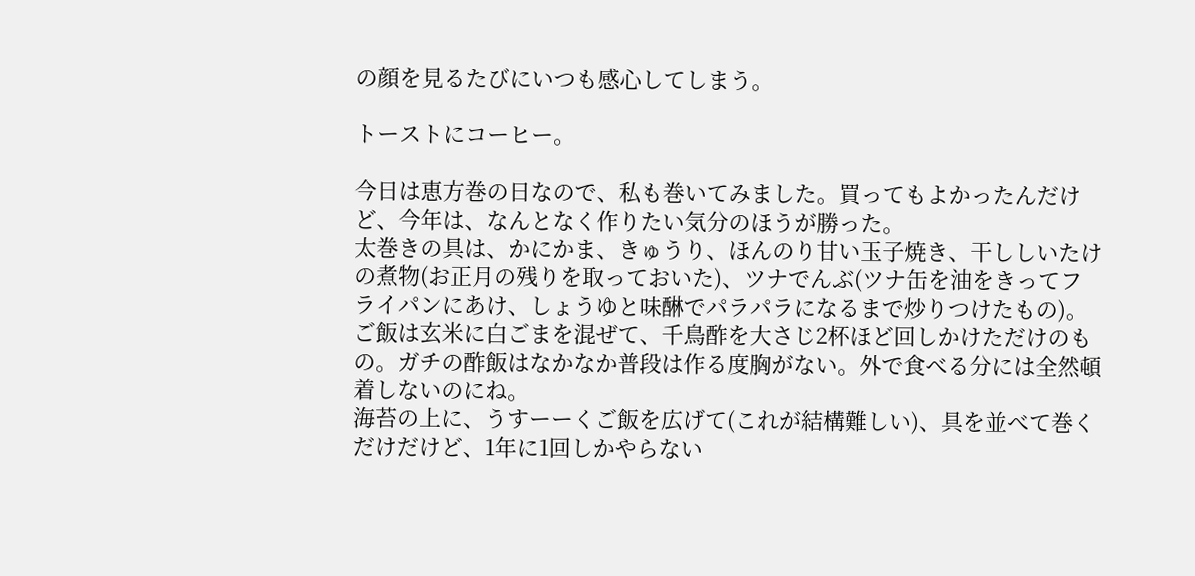の顔を見るたびにいつも感心してしまう。

トーストにコーヒー。

今日は恵方巻の日なので、私も巻いてみました。買ってもよかったんだけど、今年は、なんとなく作りたい気分のほうが勝った。
太巻きの具は、かにかま、きゅうり、ほんのり甘い玉子焼き、干ししいたけの煮物(お正月の残りを取っておいた)、ツナでんぶ(ツナ缶を油をきってフライパンにあけ、しょうゆと味醂でパラパラになるまで炒りつけたもの)。ご飯は玄米に白ごまを混ぜて、千鳥酢を大さじ2杯ほど回しかけただけのもの。ガチの酢飯はなかなか普段は作る度胸がない。外で食べる分には全然頓着しないのにね。
海苔の上に、うすーーくご飯を広げて(これが結構難しい)、具を並べて巻くだけだけど、1年に1回しかやらない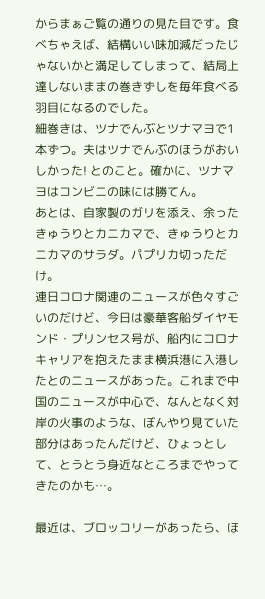からまぁご覧の通りの見た目です。食べちゃえば、結構いい味加減だったじゃないかと満足してしまって、結局上達しないままの巻きずしを毎年食べる羽目になるのでした。
細巻きは、ツナでんぶとツナマヨで1本ずつ。夫はツナでんぶのほうがおいしかった! とのこと。確かに、ツナマヨはコンビニの味には勝てん。
あとは、自家製のガリを添え、余ったきゅうりとカニカマで、きゅうりとカニカマのサラダ。パプリカ切っただけ。
連日コロナ関連のニュースが色々すごいのだけど、今日は豪華客船ダイヤモンド・プリンセス号が、船内にコロナキャリアを抱えたまま横浜港に入港したとのニュースがあった。これまで中国のニュースが中心で、なんとなく対岸の火事のような、ぼんやり見ていた部分はあったんだけど、ひょっとして、とうとう身近なところまでやってきたのかも…。

最近は、ブロッコリーがあったら、ほ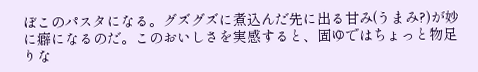ぼこのパスタになる。グズグズに煮込んだ先に出る甘み(うまみ?)が妙に癖になるのだ。このおいしさを実感すると、固ゆではちょっと物足りな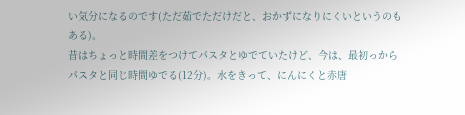い気分になるのです(ただ茹でただけだと、おかずになりにくいというのもある)。
昔はちょっと時間差をつけてパスタとゆでていたけど、今は、最初っからパスタと同じ時間ゆでる(12分)。水をきって、にんにくと赤唐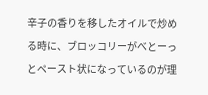辛子の香りを移したオイルで炒める時に、ブロッコリーがべとーっとペースト状になっているのが理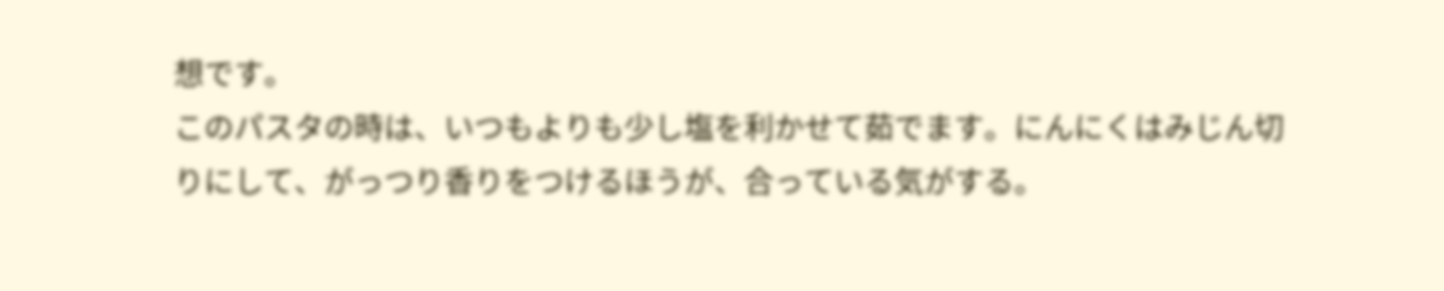想です。
このパスタの時は、いつもよりも少し塩を利かせて茹でます。にんにくはみじん切りにして、がっつり香りをつけるほうが、合っている気がする。